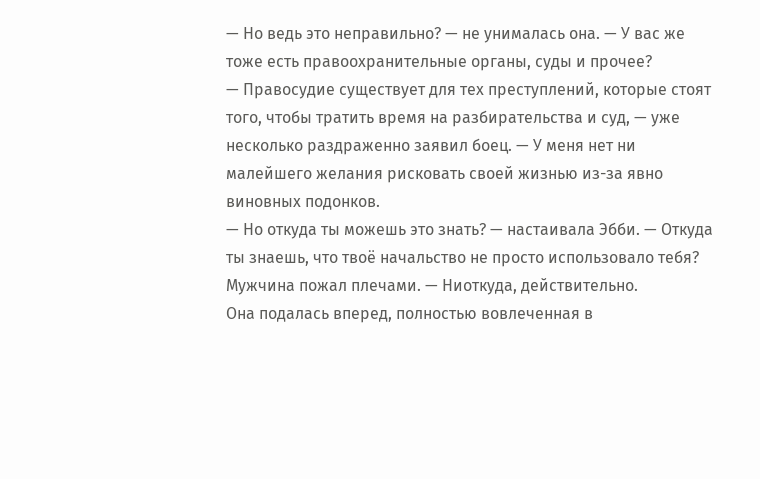— Но ведь это неправильно? — не унималась она. — У вас же тоже есть правоохранительные органы, суды и прочее?
— Правосудие существует для тех преступлений, которые стоят того, чтобы тратить время на разбирательства и суд, — уже несколько раздраженно заявил боец. — У меня нет ни малейшего желания рисковать своей жизнью из-за явно виновных подонков.
— Но откуда ты можешь это знать? — настаивала Эбби. — Откуда ты знаешь, что твоё начальство не просто использовало тебя?
Мужчина пожал плечами. — Ниоткуда, действительно.
Она подалась вперед, полностью вовлеченная в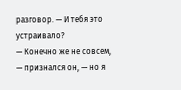разговор. — И тебя это устраивало?
— Конечно же не совсем, — признался он, — но я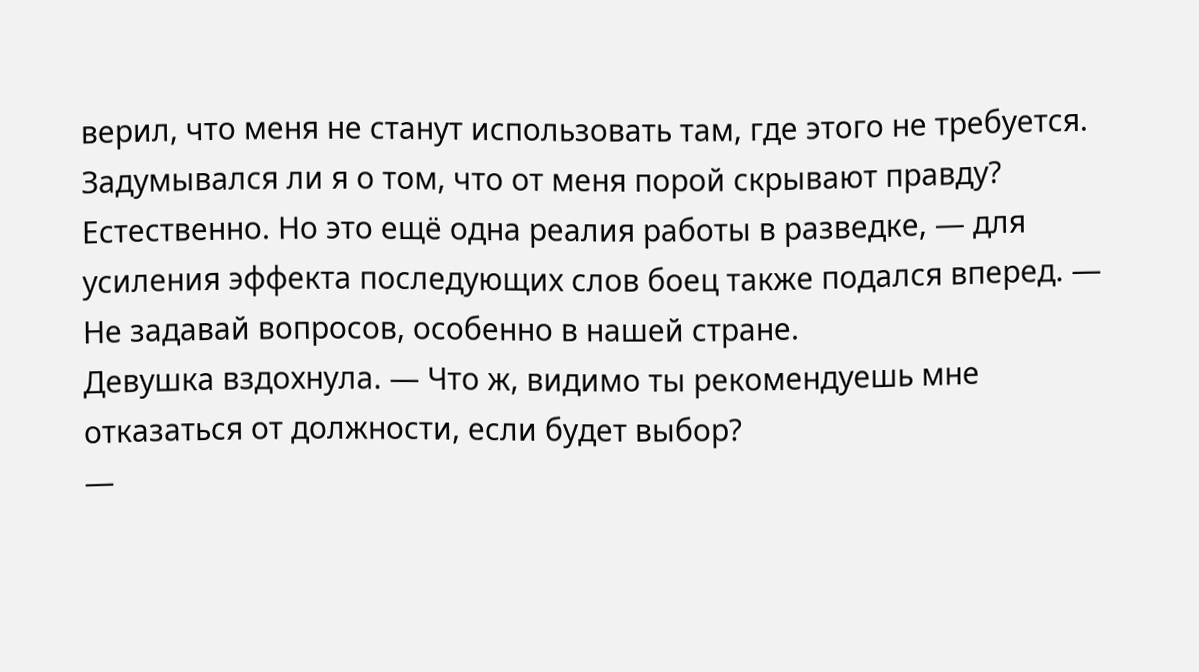верил, что меня не станут использовать там, где этого не требуется. Задумывался ли я о том, что от меня порой скрывают правду? Естественно. Но это ещё одна реалия работы в разведке, — для усиления эффекта последующих слов боец также подался вперед. — Не задавай вопросов, особенно в нашей стране.
Девушка вздохнула. — Что ж, видимо ты рекомендуешь мне отказаться от должности, если будет выбор?
—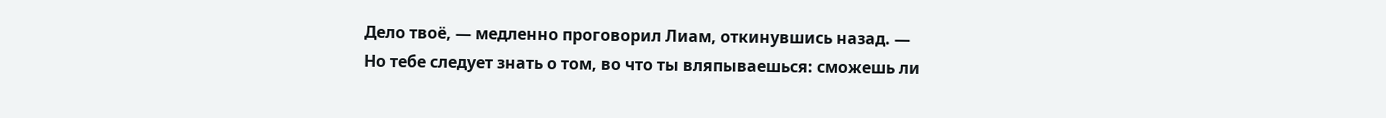Дело твоё, — медленно проговорил Лиам, откинувшись назад. — Но тебе следует знать о том, во что ты вляпываешься: сможешь ли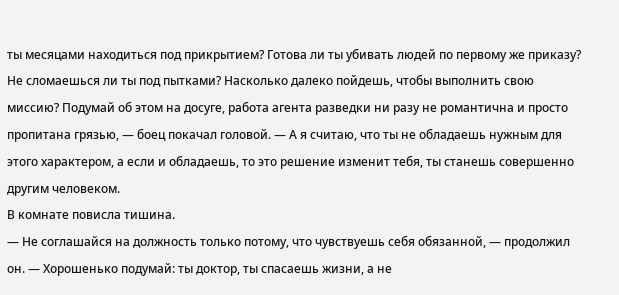ты месяцами находиться под прикрытием? Готова ли ты убивать людей по первому же приказу? Не сломаешься ли ты под пытками? Насколько далеко пойдешь, чтобы выполнить свою миссию? Подумай об этом на досуге, работа агента разведки ни разу не романтична и просто пропитана грязью, — боец покачал головой. — А я считаю, что ты не обладаешь нужным для этого характером, а если и обладаешь, то это решение изменит тебя, ты станешь совершенно другим человеком.
В комнате повисла тишина.
— Не соглашайся на должность только потому, что чувствуешь себя обязанной, — продолжил он. — Хорошенько подумай: ты доктор, ты спасаешь жизни, а не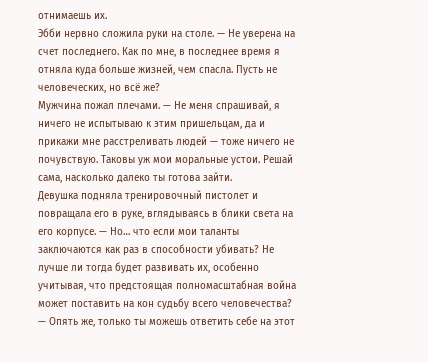отнимаешь их.
Эбби нервно сложила руки на столе. — Не уверена на счет последнего. Как по мне, в последнее время я отняла куда больше жизней, чем спасла. Пусть не человеческих, но всё же?
Мужчина пожал плечами. — Не меня спрашивай, я ничего не испытываю к этим пришельцам, да и прикажи мне расстреливать людей — тоже ничего не почувствую. Таковы уж мои моральные устои. Решай сама, насколько далеко ты готова зайти.
Девушка подняла тренировочный пистолет и повращала его в руке, вглядываясь в блики света на его корпусе. — Но… что если мои таланты заключаются как раз в способности убивать? Не лучше ли тогда будет развивать их, особенно учитывая, что предстоящая полномасштабная война может поставить на кон судьбу всего человечества?
— Опять же, только ты можешь ответить себе на этот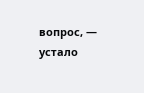вопрос, — устало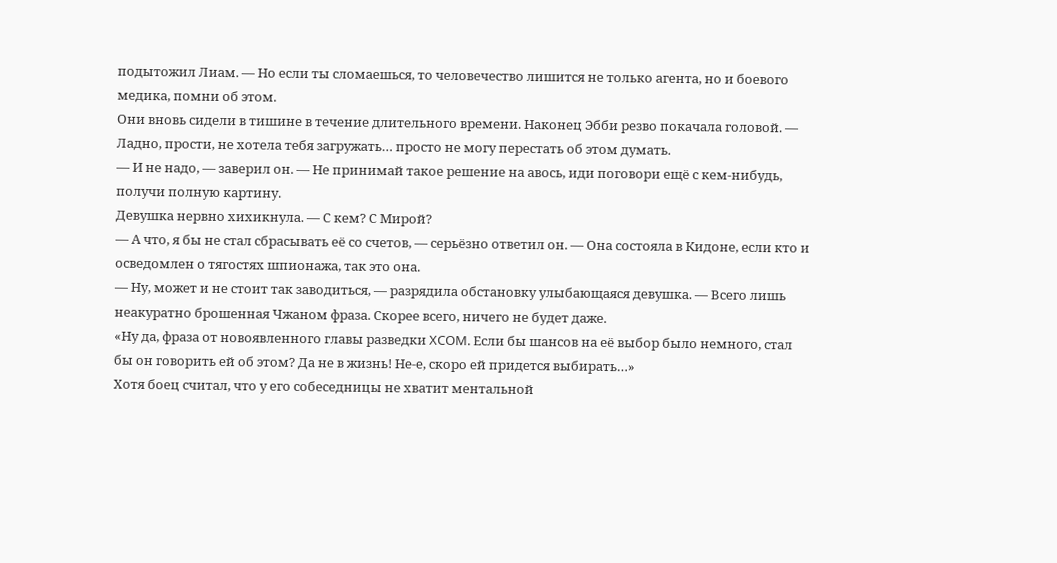подытожил Лиам. — Но если ты сломаешься, то человечество лишится не только агента, но и боевого медика, помни об этом.
Они вновь сидели в тишине в течение длительного времени. Наконец Эбби резво покачала головой. — Ладно, прости, не хотела тебя загружать… просто не могу перестать об этом думать.
— И не надо, — заверил он. — Не принимай такое решение на авось, иди поговори ещё с кем-нибудь, получи полную картину.
Девушка нервно хихикнула. — С кем? С Мирой?
— А что, я бы не стал сбрасывать её со счетов, — серьёзно ответил он. — Она состояла в Кидоне, если кто и осведомлен о тягостях шпионажа, так это она.
— Ну, может и не стоит так заводиться, — разрядила обстановку улыбающаяся девушка. — Всего лишь неакуратно брошенная Чжаном фраза. Скорее всего, ничего не будет даже.
«Ну да, фраза от новоявленного главы разведки XCOM. Если бы шансов на её выбор было немного, стал бы он говорить ей об этом? Да не в жизнь! Не-е, скоро ей придется выбирать…»
Хотя боец считал, что у его собеседницы не хватит ментальной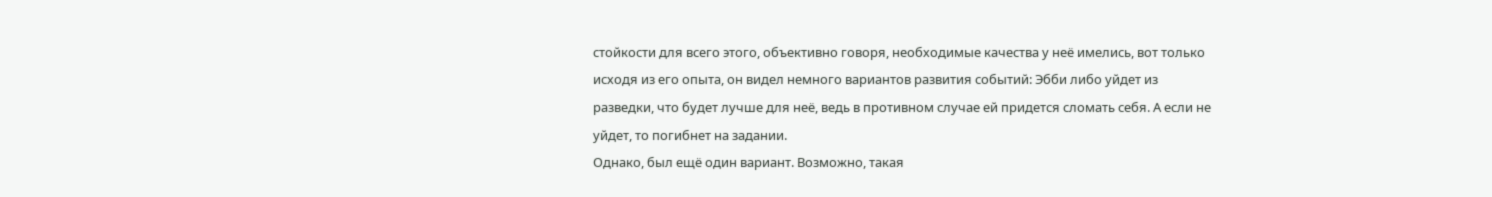стойкости для всего этого, объективно говоря, необходимые качества у неё имелись, вот только исходя из его опыта, он видел немного вариантов развития событий: Эбби либо уйдет из разведки, что будет лучше для неё, ведь в противном случае ей придется сломать себя. А если не уйдет, то погибнет на задании.
Однако, был ещё один вариант. Возможно, такая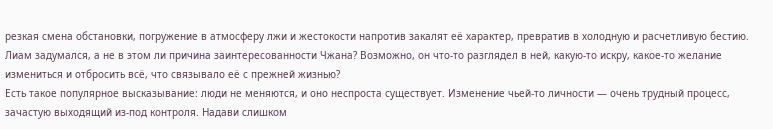резкая смена обстановки, погружение в атмосферу лжи и жестокости напротив закалят её характер, превратив в холодную и расчетливую бестию. Лиам задумался, а не в этом ли причина заинтересованности Чжана? Возможно, он что-то разглядел в ней, какую-то искру, какое-то желание измениться и отбросить всё, что связывало её с прежней жизнью?
Есть такое популярное высказывание: люди не меняются, и оно неспроста существует. Изменение чьей-то личности — очень трудный процесс, зачастую выходящий из-под контроля. Надави слишком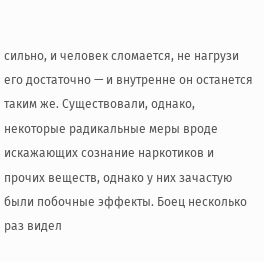сильно, и человек сломается, не нагрузи его достаточно — и внутренне он останется таким же. Существовали, однако, некоторые радикальные меры вроде искажающих сознание наркотиков и прочих веществ, однако у них зачастую были побочные эффекты. Боец несколько раз видел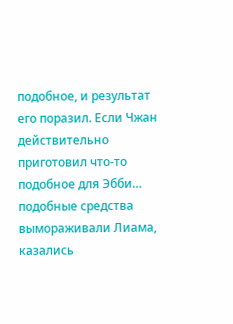подобное, и результат его поразил. Если Чжан действительно приготовил что-то подобное для Эбби… подобные средства вымораживали Лиама, казались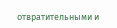отвратительными и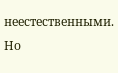неестественными.
Но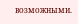возможными.